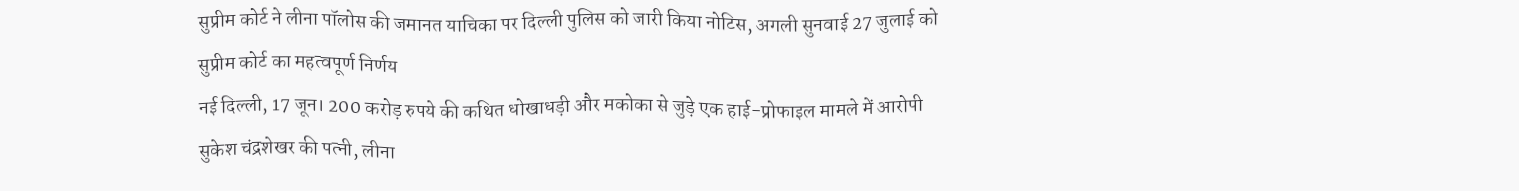सुप्रीम कोर्ट ने लीना पॉलोस की जमानत याचिका पर दिल्ली पुलिस को जारी किया नोटिस, अगली सुनवाई 27 जुलाई को
सुप्रीम कोर्ट का महत्वपूर्ण निर्णय
नई दिल्ली, 17 जून। 200 करोड़ रुपये की कथित धोखाधड़ी और मकोका से जुड़े एक हाई-प्रोफाइल मामले में आरोपी सुकेश चंद्रशेखर की पत्नी, लीना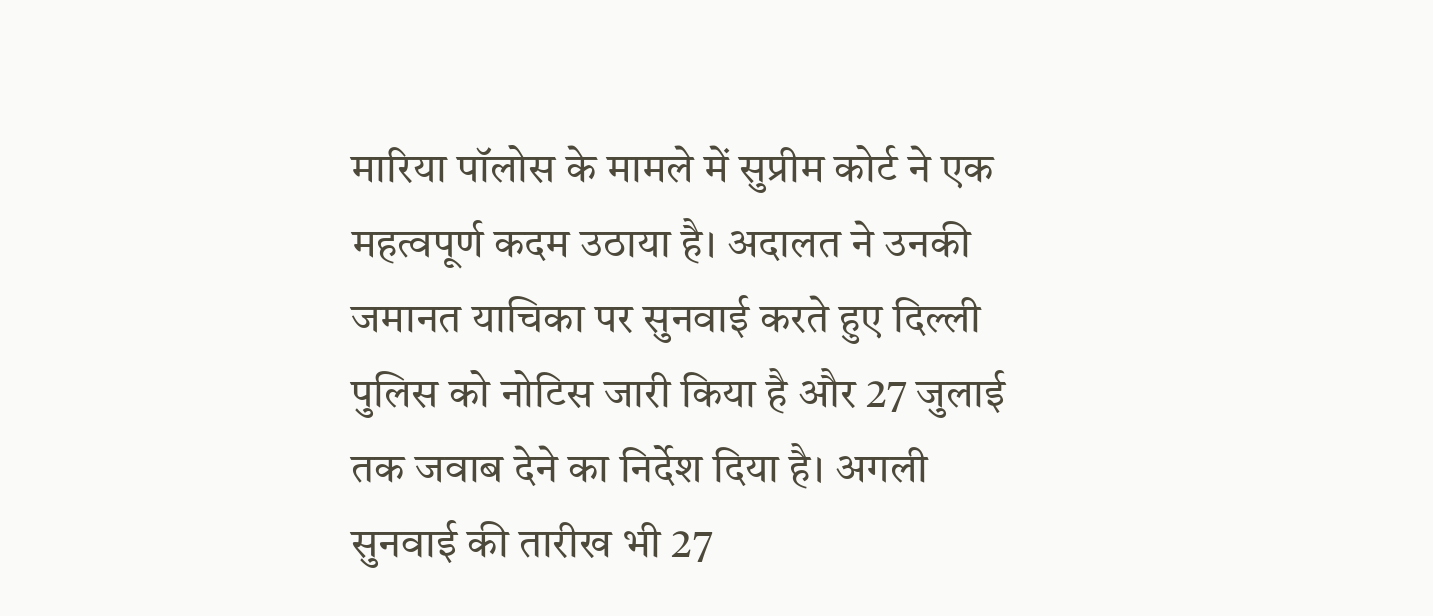मारिया पॉलोस के मामले में सुप्रीम कोर्ट ने एक महत्वपूर्ण कदम उठाया है। अदालत ने उनकी जमानत याचिका पर सुनवाई करते हुए दिल्ली पुलिस को नोटिस जारी किया है और 27 जुलाई तक जवाब देने का निर्देश दिया है। अगली सुनवाई की तारीख भी 27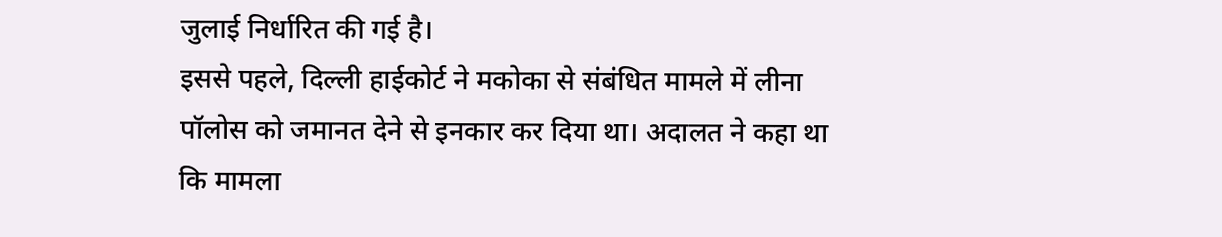जुलाई निर्धारित की गई है।
इससे पहले, दिल्ली हाईकोर्ट ने मकोका से संबंधित मामले में लीना पॉलोस को जमानत देने से इनकार कर दिया था। अदालत ने कहा था कि मामला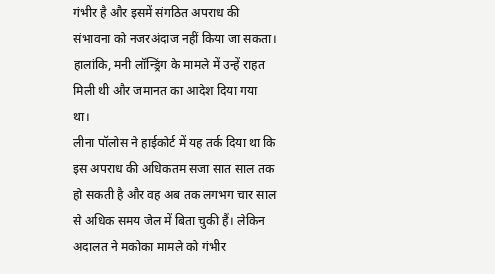गंभीर है और इसमें संगठित अपराध की संभावना को नजरअंदाज नहीं किया जा सकता। हालांकि, मनी लॉन्ड्रिंग के मामले में उन्हें राहत मिली थी और जमानत का आदेश दिया गया था।
लीना पॉलोस ने हाईकोर्ट में यह तर्क दिया था कि इस अपराध की अधिकतम सजा सात साल तक हो सकती है और वह अब तक लगभग चार साल से अधिक समय जेल में बिता चुकी हैं। लेकिन अदालत ने मकोका मामले को गंभीर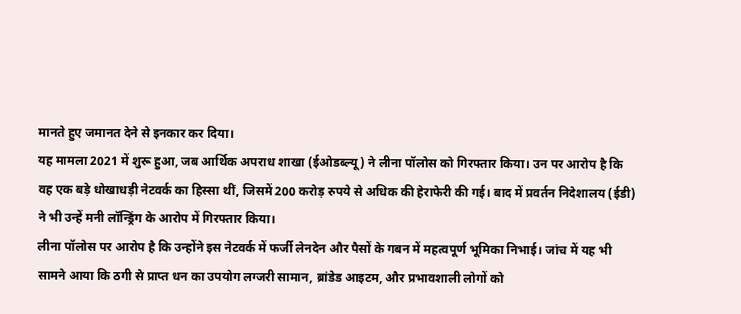मानते हुए जमानत देने से इनकार कर दिया।
यह मामला 2021 में शुरू हुआ, जब आर्थिक अपराध शाखा (ईओडब्ल्यू) ने लीना पॉलोस को गिरफ्तार किया। उन पर आरोप है कि वह एक बड़े धोखाधड़ी नेटवर्क का हिस्सा थीं, जिसमें 200 करोड़ रुपये से अधिक की हेराफेरी की गई। बाद में प्रवर्तन निदेशालय (ईडी) ने भी उन्हें मनी लॉन्ड्रिंग के आरोप में गिरफ्तार किया।
लीना पॉलोस पर आरोप है कि उन्होंने इस नेटवर्क में फर्जी लेनदेन और पैसों के गबन में महत्वपूर्ण भूमिका निभाई। जांच में यह भी सामने आया कि ठगी से प्राप्त धन का उपयोग लग्जरी सामान, ब्रांडेड आइटम, और प्रभावशाली लोगों को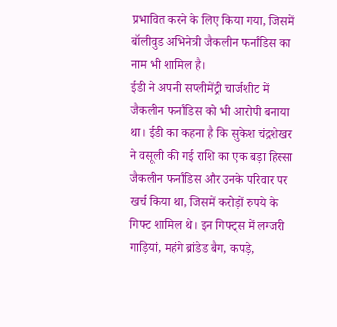प्रभावित करने के लिए किया गया, जिसमें बॉलीवुड अभिनेत्री जैकलीन फर्नांडिस का नाम भी शामिल है।
ईडी ने अपनी सप्लीमेंट्री चार्जशीट में जैकलीन फर्नांडिस को भी आरोपी बनाया था। ईडी का कहना है कि सुकेश चंद्रशेखर ने वसूली की गई राशि का एक बड़ा हिस्सा जैकलीन फर्नांडिस और उनके परिवार पर खर्च किया था, जिसमें करोड़ों रुपये के गिफ्ट शामिल थे। इन गिफ्ट्स में लग्जरी गाड़ियां, महंगे ब्रांडेड बैग, कपड़े,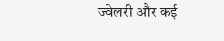ज्वेलरी और कई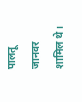पालतू जानवर शामिल थे।